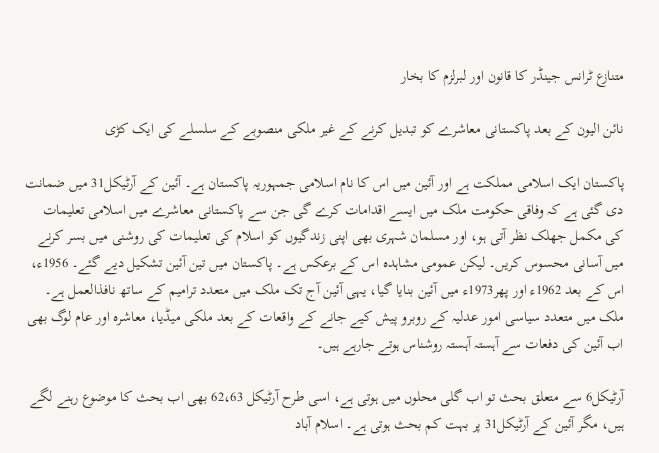متنازع ٹرانس جینڈر کا قانون اور لبرلزم کا بخار

نائن الیون کے بعد پاکستانی معاشرے کو تبدیل کرنے کے غیر ملکی منصوبے کے سلسلے کی ایک کڑی

پاکستان ایک اسلامی مملکت ہے اور آئین میں اس کا نام اسلامی جمہوریہ پاکستان ہے۔ آئین کے آرٹیکل31 میں ضمانت دی گئی ہے کہ وفاقی حکومت ملک میں ایسے اقدامات کرے گی جن سے پاکستانی معاشرے میں اسلامی تعلیمات کی مکمل جھلک نظر آتی ہو، اور مسلمان شہری بھی اپنی زندگیوں کو اسلام کی تعلیمات کی روشنی میں بسر کرنے میں آسانی محسوس کریں۔ لیکن عمومی مشاہدہ اس کے برعکس ہے۔ پاکستان میں تین آئین تشکیل دیے گئے۔ 1956ء، اس کے بعد 1962ء اور پھر1973ء میں آئین بنایا گیا، یہی آئین آج تک ملک میں متعدد ترامیم کے ساتھ نافذالعمل ہے۔ ملک میں متعدد سیاسی امور عدلیہ کے روبرو پیش کیے جانے کے واقعات کے بعد ملکی میڈیا، معاشرہ اور عام لوگ بھی اب آئین کی دفعات سے آہستہ آہستہ روشناس ہوتے جارہے ہیں۔

آرٹیکل6 سے متعلق بحث تو اب گلی محلوں میں ہوتی ہے، اسی طرح آرٹیکل 62،63 بھی اب بحث کا موضوع رہنے لگے ہیں، مگر آئین کے آرٹیکل31 پر بہت کم بحث ہوتی ہے۔ اسلام آباد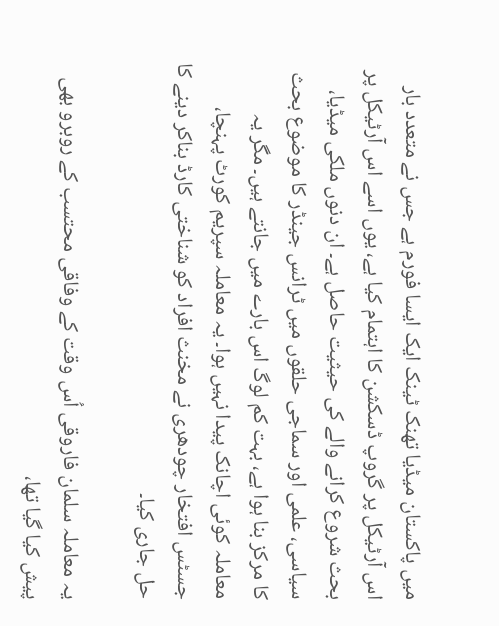میں پاکستان میڈیا تھنک ٹینک ایک ایسا فورم ہے جس نے متعدد بار اس آرٹیکل پر گروپ ڈسکشن کا اہتمام کیا ہے، یوں اسے اس آرٹیکل پر بحث شروع کرانے والے کی حیثیت حاصل ہے۔ ان دنوں ملکی میڈیا، سیاسی، علمی اور سماجی حلقوں میں ٹرانس جینڈر کا موضوع بحث کا مرکز بنا ہوا ہے، بہت کم لوگ اس بارے میں جانتے ہیں۔ مگر یہ معاملہ کوئی اچانک پیدا نہیں ہوا۔ یہ معاملہ سپریم کورٹ پہنچا، جسٹس افتخار چودھری نے مخنث افراد کو شناختی کارڈ بناکر دینے کا حل جاری کیا۔

یہ معاملہ سلمان فاروقی اُس وقت کے وفاقی محتسب کے روبرو بھی پیش کیا گیا تھا،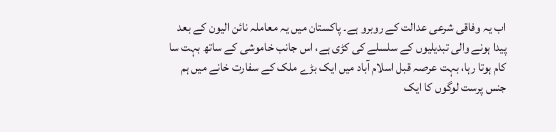اب یہ وفاقی شرعی عدالت کے روبرو ہے۔ پاکستان میں یہ معاملہ نائن الیون کے بعد پیدا ہونے والی تبدیلیوں کے سلسلے کی کڑی ہے، اس جانب خاموشی کے ساتھ بہت سا کام ہوتا رہا، بہت عرصہ قبل اسلام آباد میں ایک بڑے ملک کے سفارت خانے میں ہم جنس پرست لوگوں کا ایک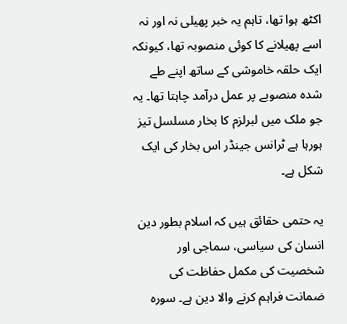اکٹھ ہوا تھا، تاہم یہ خبر پھیلی نہ اور نہ اسے پھیلانے کا کوئی منصوبہ تھا، کیونکہ ایک حلقہ خاموشی کے ساتھ اپنے طے شدہ منصوبے پر عمل درآمد چاہتا تھا۔ یہ جو ملک میں لبرلزم کا بخار مسلسل تیز ہورہا ہے ٹرانس جینڈر اس بخار کی ایک شکل ہے۔

یہ حتمی حقائق ہیں کہ اسلام بطور دین انسان کی سیاسی، سماجی اور شخصیت کی مکمل حفاظت کی ضمانت فراہم کرنے والا دین ہے۔ سورہ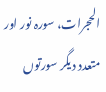الحجرات، سورہ نور اور متعدد دیگر سورتوں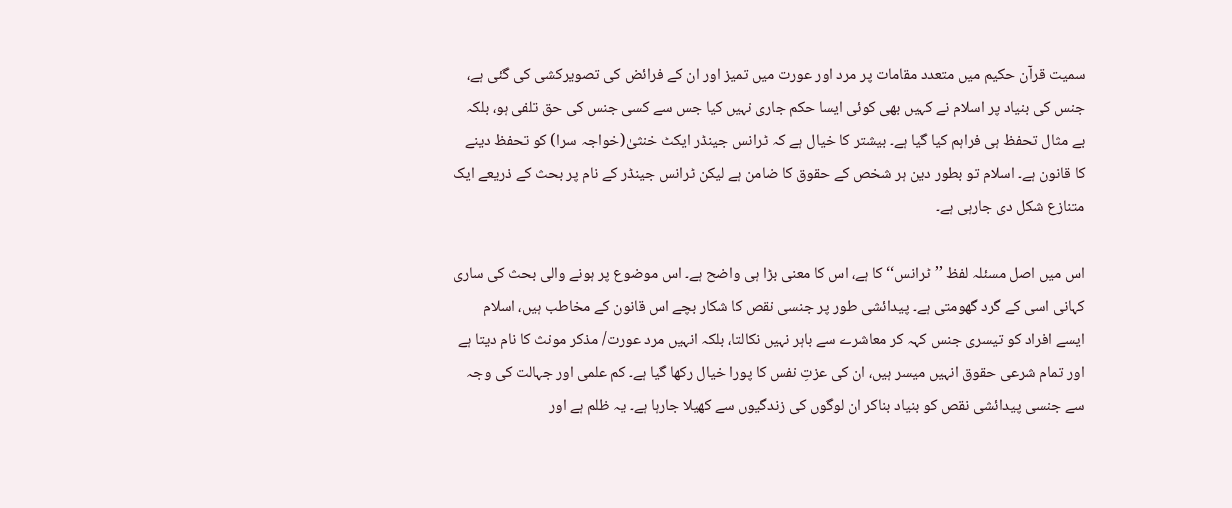سمیت قرآن حکیم میں متعدد مقامات پر مرد اور عورت میں تمیز اور ان کے فرائض کی تصویرکشی کی گئی ہے، جنس کی بنیاد پر اسلام نے کہیں بھی کوئی ایسا حکم جاری نہیں کیا جس سے کسی جنس کی حق تلفی ہو، بلکہ بے مثال تحفظ ہی فراہم کیا گیا ہے۔ بیشتر کا خیال ہے کہ ٹرانس جینڈر ایکٹ خنثیٰ(خواجہ سرا) کو تحفظ دینے کا قانون ہے۔ اسلام تو بطور دین ہر شخص کے حقوق کا ضامن ہے لیکن ٹرانس جینڈر کے نام پر بحث کے ذریعے ایک متنازع شکل دی جارہی ہے۔

اس میں اصل مسئلہ لفظ ’’ٹرانس‘‘ کا ہے، اس کا معنی بڑا ہی واضح ہے۔ اس موضوع پر ہونے والی بحث کی ساری کہانی اسی کے گرد گھومتی ہے۔ پیدائشی طور پر جنسی نقص کا شکار بچے اس قانون کے مخاطب ہیں، اسلام ایسے افراد کو تیسری جنس کہہ کر معاشرے سے باہر نہیں نکالتا، بلکہ انہیں مرد عورت/ مذکر مونث کا نام دیتا ہے اور تمام شرعی حقوق انہیں میسر ہیں، ان کی عزتِ نفس کا پورا خیال رکھا گیا ہے۔ کم علمی اور جہالت کی وجہ سے جنسی پیدائشی نقص کو بنیاد بناکر ان لوگوں کی زندگیوں سے کھیلا جارہا ہے۔ یہ ظلم ہے اور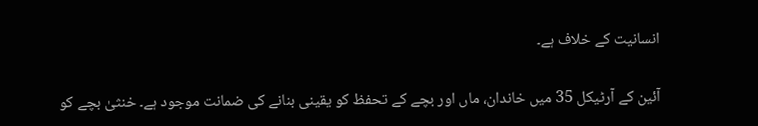انسانیت کے خلاف ہے۔

آئین کے آرٹیکل 35 میں خاندان، ماں اور بچے کے تحفظ کو یقینی بنانے کی ضمانت موجود ہے۔ خنثیٰ بچے کو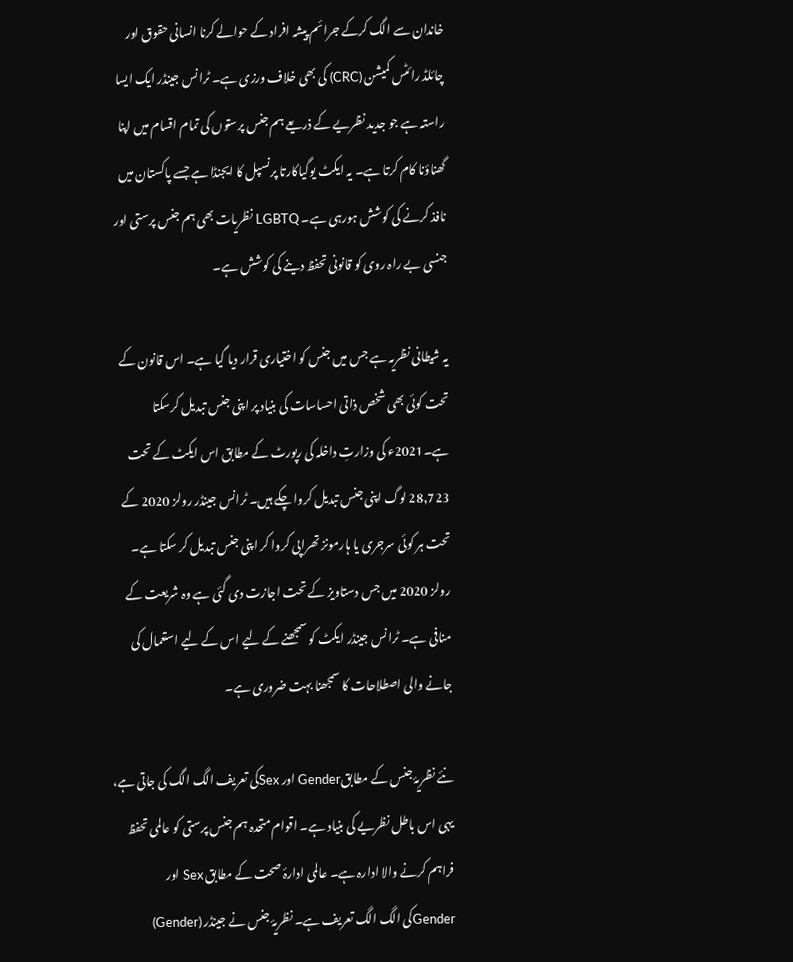خاندان سے الگ کرکے جرائم پیشہ افراد کے حوالے کرنا انسانی حقوق اور چائلڈ رائٹس کمیشن (CRC) کی بھی خلاف ورزی ہے۔ ٹرانس جینڈر ایک ایسا راستہ ہے جو جدید نظریے کے ذریعے ہم جنس پرستوں کی تمام اقسام میں اپنا گھناؤنا کام کرتا ہے۔ یہ ایکٹ یوگیاکارتا پرنسپل کا ایجنڈا ہے جسے پاکستان میں نافذ کرنے کی کوشش ہورہی ہے۔ LGBTQ نظریات بھی ہم جنس پرستی اور جنسی بے راہ روی کو قانونی تحفظ دینے کی کوشش ہے۔

یہ شیطانی نظریہ ہے جس میں جنس کو اختیاری قرار دیا گیا ہے۔ اس قانون کے تحت کوئی بھی شخص ذاتی احساسات کی بنیاد پر اپنی جنس تبدیل کرسکتا ہے۔2021ء کی وزارتِ داخلہ کی رپورٹ کے مطابق اس ایکٹ کے تحت 28,723 لوگ اپنی جنس تبدیل کروا چکے ہیں۔ ٹرانس جینڈر رولز 2020 کے تحت ہر کوئی سرجری یا ہارمونز تھراپی کروا کر اپنی جنس تبدیل کر سکتا ہے۔ رولز 2020 میں جس دستاویز کے تحت اجازت دی گئی ہے وہ شریعت کے منافی ہے۔ ٹرانس جینڈر ایکٹ کو سمجھنے کے لیے اس کے لیے استعمال کی جانے والی اصطلاحات کا سمجھنا بہت ضروری ہے۔

نئے نظریۂ جنس کے مطابقGender اور Sexکی تعریف الگ الگ کی جاتی ہے، یہی اس باطل نظریے کی بنیاد ہے۔ اقوام متحدہ ہم جنس پرستی کو عالمی تحفظ فراہم کرنے والا ادارہ ہے۔ عالمی ادارۂ صحت کے مطابق Sex اور Genderکی الگ الگ تعریف ہے۔ نظریۂ جنس نے جینڈر (Gender)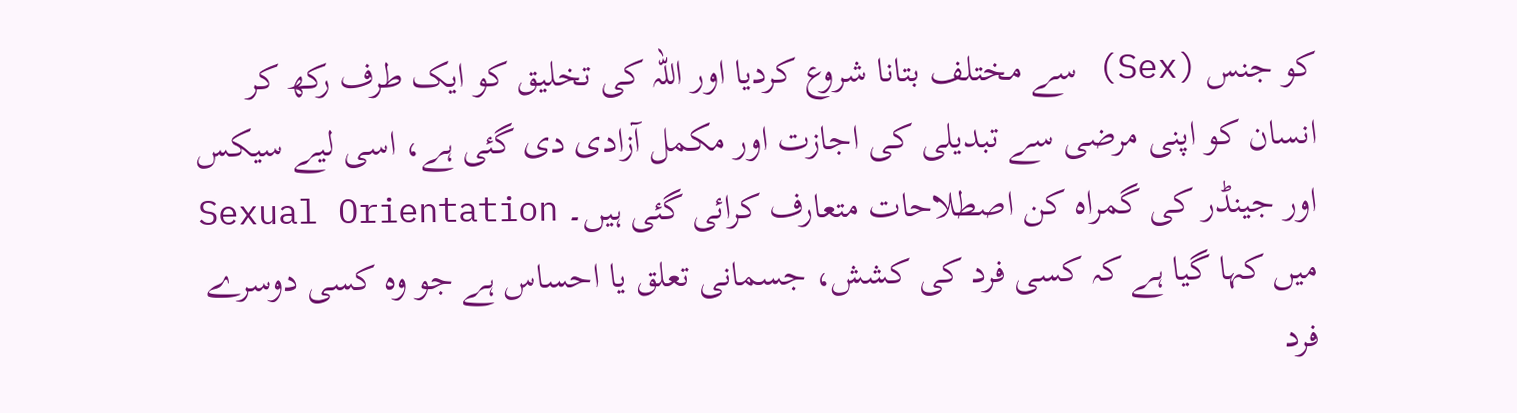کو جنس (Sex) سے مختلف بتانا شروع کردیا اور اللہ کی تخلیق کو ایک طرف رکھ کر انسان کو اپنی مرضی سے تبدیلی کی اجازت اور مکمل آزادی دی گئی ہے، اسی لیے سیکس اور جینڈر کی گمراہ کن اصطلاحات متعارف کرائی گئی ہیں۔ Sexual Orientation میں کہا گیا ہے کہ کسی فرد کی کشش، جسمانی تعلق یا احساس ہے جو وہ کسی دوسرے فرد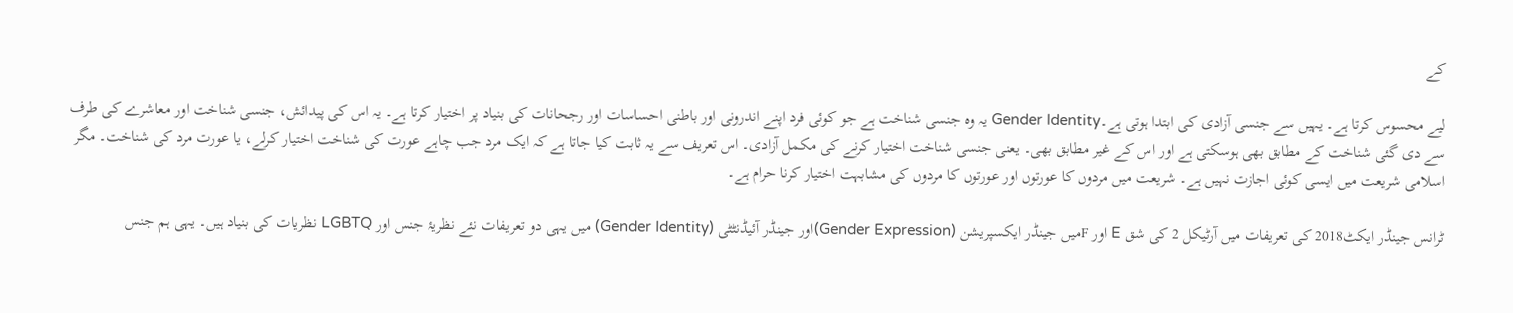کے

لیے محسوس کرتا ہے۔ یہیں سے جنسی آزادی کی ابتدا ہوتی ہے۔Gender Identity یہ وہ جنسی شناخت ہے جو کوئی فرد اپنے اندرونی اور باطنی احساسات اور رجحانات کی بنیاد پر اختیار کرتا ہے۔ یہ اس کی پیدائش، جنسی شناخت اور معاشرے کی طرف سے دی گئی شناخت کے مطابق بھی ہوسکتی ہے اور اس کے غیر مطابق بھی۔ یعنی جنسی شناخت اختیار کرنے کی مکمل آزادی۔ اس تعریف سے یہ ثابت کیا جاتا ہے کہ ایک مرد جب چاہے عورت کی شناخت اختیار کرلے، یا عورت مرد کی شناخت۔ مگر اسلامی شریعت میں ایسی کوئی اجازت نہیں ہے۔ شریعت میں مردوں کا عورتوں اور عورتوں کا مردوں کی مشابہت اختیار کرنا حرام ہے۔

ٹرانس جینڈر ایکٹ2018 کی تعریفات میں آرٹیکل 2 کی شق E اور Fمیں جینڈر ایکسپریشن (Gender Expression)اور جینڈر آئیڈنٹٹی (Gender Identity) میں یہی دو تعریفات نئے نظریۂ جنس اور LGBTQ نظریات کی بنیاد ہیں۔ یہی ہم جنس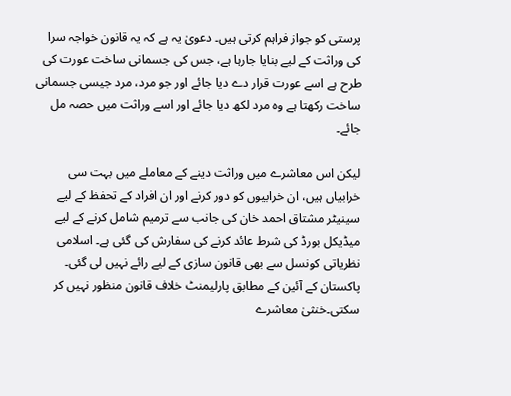پرستی کو جواز فراہم کرتی ہیں۔ دعویٰ یہ ہے کہ یہ قانون خواجہ سرا کی وراثت کے لیے بنایا جارہا ہے، جس کی جسمانی ساخت عورت کی طرح ہے اسے عورت قرار دے دیا جائے اور جو مرد، مرد جیسی جسمانی ساخت رکھتا ہے وہ مرد لکھ دیا جائے اور اسے وراثت میں حصہ مل جائے۔

لیکن اس معاشرے میں وراثت دینے کے معاملے میں بہت سی خرابیاں ہیں، ان خرابیوں کو دور کرنے اور ان افراد کے تحفظ کے لیے سینیٹر مشتاق احمد خان کی جانب سے ترمیم شامل کرنے کے لیے میڈیکل بورڈ کی شرط عائد کرنے کی سفارش کی گئی ہے۔ اسلامی نظریاتی کونسل سے بھی قانون سازی کے لیے رائے نہیں لی گئی۔ پاکستان کے آئین کے مطابق پارلیمنٹ خلاف قانون منظور نہیں کر سکتی۔خنثیٰ معاشرے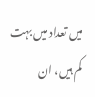میں تعداد میں بہت کم ہیں، ان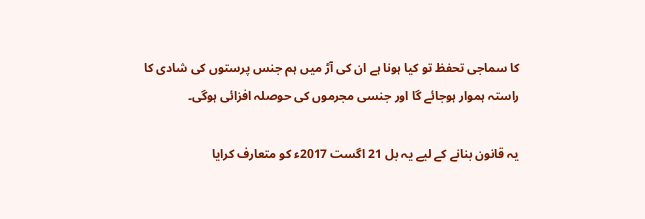کا سماجی تحفظ تو کیا ہونا ہے ان کی آڑ میں ہم جنس پرستوں کی شادی کا راستہ ہموار ہوجائے گا اور جنسی مجرموں کی حوصلہ افزائی ہوگی۔

یہ قانون بنانے کے لیے یہ بل 21 اگست 2017ء کو متعارف کرایا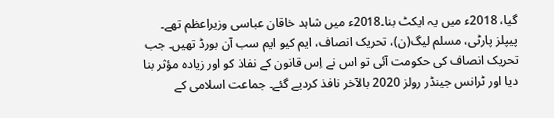گیا، 2018ء میں یہ ایکٹ بنا۔2018ء میں شاہد خاقان عباسی وزیراعظم تھے۔ پیپلز پارٹی، مسلم لیگ(ن)، تحریک انصاف، ایم کیو ایم سب آن بورڈ تھیں۔ جب تحریک انصاف کی حکومت آئی تو اس نے اِس قانون کے نفاذ کو اور زیادہ مؤثر بنا دیا اور ٹرانس جینڈر رولز 2020 بالآخر نافذ کردیے گئے۔ جماعت اسلامی کے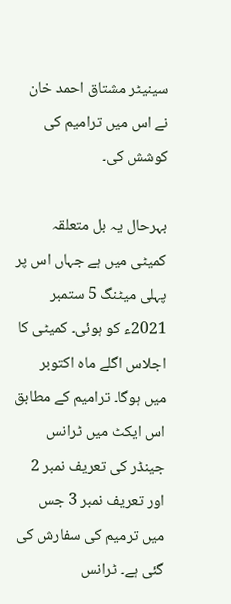سینیٹر مشتاق احمد خان نے اس میں ترامیم کی کوشش کی۔

بہرحال یہ بل متعلقہ کمیٹی میں ہے جہاں اس پر پہلی میٹنگ 5 ستمبر 2021ء کو ہوئی۔ کمیٹی کا اجلاس اگلے ماہ اکتوبر میں ہوگا۔ ترامیم کے مطابق اس ایکٹ میں ٹرانس جینڈر کی تعریف نمبر 2 اور تعریف نمبر 3 جس میں ترمیم کی سفارش کی گئی ہے۔ ٹرانس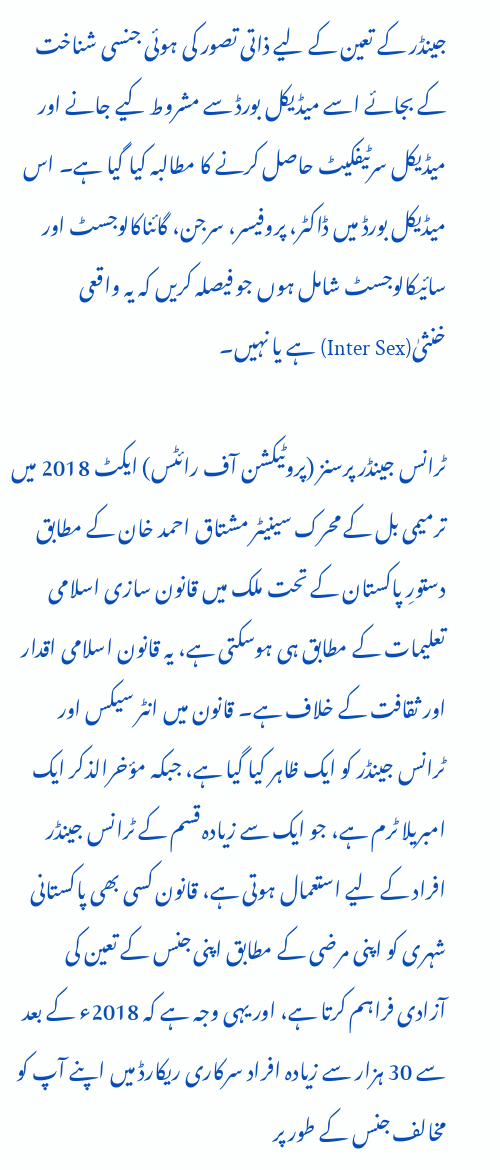جینڈر کے تعین کے لیے ذاتی تصور کی ہوئی جنسی شناخت کے بجائے اسے میڈیکل بورڈ سے مشروط کیے جانے اور میڈیکل سرٹیفکیٹ حاصل کرنے کا مطالبہ کیا گیا ہے۔ اس میڈیکل بورڈ میں ڈاکٹر، پروفیسر، سرجن، گائناکالوجسٹ اور سائیکالوجسٹ شامل ہوں جو فیصلہ کریں کہ یہ واقعی خنثیٰ(Inter Sex) ہے یا نہیں۔

ٹرانس جینڈر پرسنز (پروٹیکشن آف رائٹس) ایکٹ 2018 میں ترمیمی بل کے محرک سینیٹر مشتاق احمد خان کے مطابق دستورِ پاکستان کے تحت ملک میں قانون سازی اسلامی تعلیمات کے مطابق ہی ہوسکتی ہے، یہ قانون اسلامی اقدار اور ثقافت کے خلاف ہے۔ قانون میں انٹر سیکس اور ٹرانس جینڈر کو ایک ظاہر کیا گیا ہے، جبکہ مؤخرالذکر ایک امبریلا ٹرم ہے، جو ایک سے زیادہ قسم کے ٹرانس جینڈر افراد کے لیے استعمال ہوتی ہے، قانون کسی بھی پاکستانی شہری کو اپنی مرضی کے مطابق اپنی جنس کے تعین کی آزادی فراہم کرتا ہے، اور یہی وجہ ہے کہ 2018ء کے بعد سے 30 ہزار سے زیادہ افراد سرکاری ریکارڈ میں اپنے آپ کو مخالف جنس کے طور پر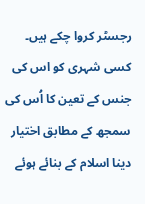رجسٹر کروا چکے ہیں۔ کسی شہری کو اس کی جنس کے تعین کا اُس کی سمجھ کے مطابق اختیار دینا اسلام کے بنائے ہوئے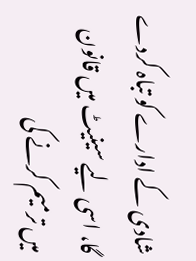شادی کے ادارے کو تباہ کردے گا، اسی لیے سینیٹ میں قانون میں ترمیم کرنے کی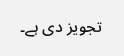تجویز دی ہے۔